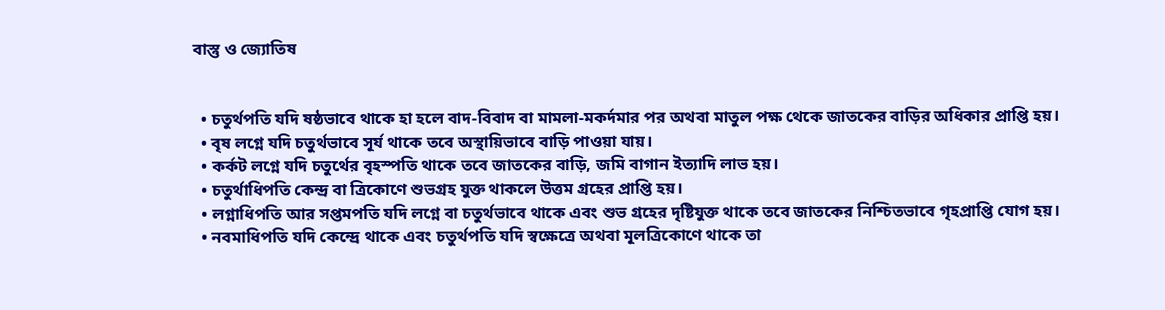বাস্তু ও জ্যোতিষ


  • চতুর্থপতি যদি ষষ্ঠভাবে থাকে হা হলে বাদ-বিবাদ বা মামলা-মকর্দমার পর অথবা মাতুল পক্ষ থেকে জাতকের বাড়ির অধিকার প্রাপ্তি হয়।
  • বৃষ লগ্নে যদি চতুর্থভাবে সূর্য থাকে তবে অস্থায়িভাবে বাড়ি পাওয়া যায়।
  • কর্কট লগ্নে যদি চতুর্থের বৃহস্পতি থাকে তবে জাতকের বাড়ি, জমি বাগান ইত্যাদি লাভ হয়।
  • চতুর্থাধিপতি কেন্দ্র বা ত্রিকোণে শুভগ্রহ যুক্ত থাকলে উত্তম গ্রহের প্রাপ্তি হয়।
  • লগ্নাধিপতি আর সপ্তমপতি যদি লগ্নে বা চতুর্থভাবে থাকে এবং শুভ গ্রহের দৃষ্টিযুক্ত থাকে তবে জাতকের নিশ্চিতভাবে গৃহপ্রাপ্তি যোগ হয়।
  • নবমাধিপতি যদি কেন্দ্রে থাকে এবং চতুর্থপতি যদি স্বক্ষেত্রে অথবা মূলত্রিকোণে থাকে তা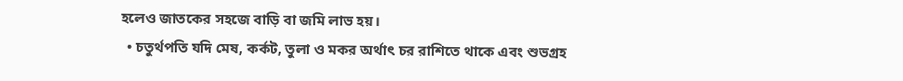হলেও জাতকের সহজে বাড়ি বা জমি লাভ হয়।
  • চতুর্থপতি যদি মেষ, কর্কট, তুলা ও মকর অর্থাৎ চর রাশিতে থাকে এবং শুভগ্রহ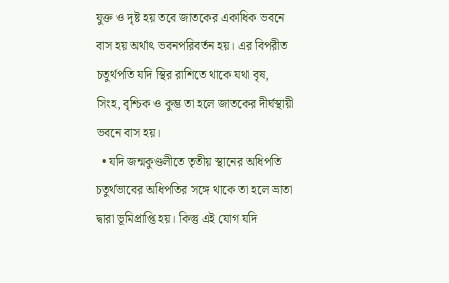যুক্ত ও দৃষ্ট হয় তবে জাতকের একাধিক ভবনে বাস হয় অর্থাৎ ভবনপরিবর্তন হয়। এর বিপরীত চতুর্থপতি যদি স্থির রাশিতে থাকে যথা বৃষ, সিংহ, বৃশ্চিক ও কুম্ভ তা হলে জাতকের দীর্ঘস্থায়ী ভবনে বাস হয়।
  • যদি জন্মকুণ্ডলীতে তৃতীয় স্থানের অধিপতি চতুর্থভাবের অধিপতির সঙ্গে থাকে তা হলে ভ্রাতা দ্বারা ভূমিপ্রাপ্তি হয়। কিস্তু এই যোগ যদি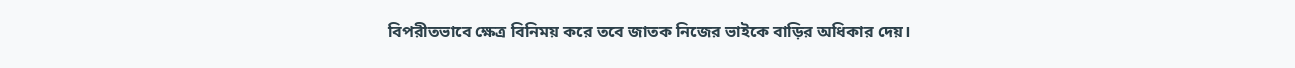বিপরীতভাবে ক্ষেত্র বিনিময় করে তবে জাতক নিজের ভাইকে বাড়ির অধিকার দেয়।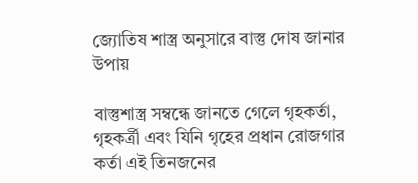জ্যোতিষ শাস্ত্র অনুসারে বাস্তু দোষ জানার উপায়

বাস্তুশাস্ত্র সম্বন্ধে জানতে গেলে গৃহকর্তা, গৃহকর্ত্রী এবং যিনি গৃহের প্রধান রোজগার কর্তা এই তিনজনের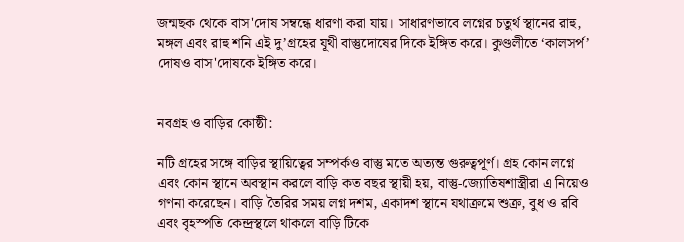জন্মছক থেকে বাস'দোষ সম্বন্ধে ধারণা করা যায়। সাধারণভাবে লগ্নের চতুর্থ স্থানের রাহু, মঙ্গল এবং রাহু শনি এই দু’গ্রহের যূথী বাস্তুদোষের দিকে ইঙ্গিত করে। কুণ্ডলীতে ‘কালসর্প’ দোষও বাস'দোষকে ইঙ্গিত করে।


নবগ্রহ ও বাড়ির কোষ্ঠী:

নটি গ্রহের সঙ্গে বাড়ির স্থায়িত্বের সম্পর্কও বাস্তু মতে অত্যন্ত গুরুত্বপূর্ণ। গ্রহ কোন লগ্নে এবং কোন স্থানে অবস্থান করলে বাড়ি কত বছর স্থায়ী হয়, বাস্তু-জ্যোতিষশাস্ত্রীরা এ নিয়েও গণনা করেছেন। বাড়ি তৈরির সময় লগ্ন দশম, একাদশ স্থানে যথাক্রমে শুক্র, বুধ ও রবি এবং বৃহস্পতি কেন্দ্রস্থলে থাকলে বাড়ি টিকে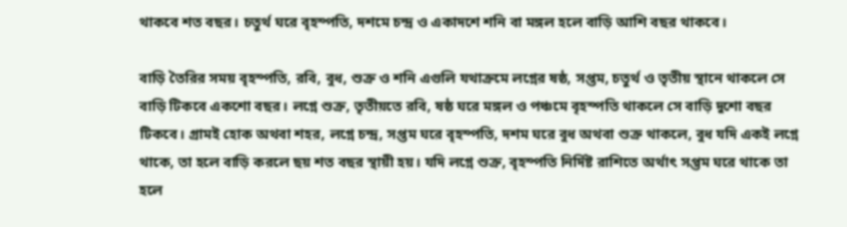থাকবে শত বছর। চতুর্থ ঘরে বৃহস্পতি, দশমে চন্দ্র ও একাদশে শনি বা মঙ্গল হলে বাড়ি আশি বছর থাকবে।

বাড়ি তৈরির সময় বৃহস্পতি, রবি, বুধ, শুক্র ও শনি এগুলি যথাক্রমে লগ্নের ষষ্ঠ, সপ্তম, চতুর্থ ও তৃতীয় স্থানে থাকলে সে বাড়ি টিকবে একশো বছর। লগ্নে শুক্র, তৃতীয়তে রবি, ষষ্ঠ ঘরে মঙ্গল ও পঞ্চমে বৃহস্পতি থাকলে সে বাড়ি দুশো বছর টিকবে। গ্রামই হোক অথবা শহর, লগ্নে চন্দ্র, সপ্তম ঘরে বৃহস্পতি, দশম ঘরে বুধ অথবা শুক্র থাকলে, বুধ যদি একই লগ্নে থাকে, তা হলে বাড়ি করলে ছয় শত বছর স্থায়ী হয়। যদি লগ্নে শুক্র, বৃহস্পতি নির্দিষ্ট রাশিতে অর্থাৎ সপ্তম ঘরে থাকে তা হলে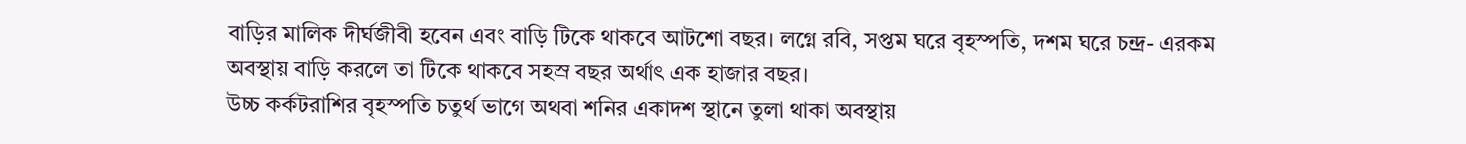বাড়ির মালিক দীর্ঘজীবী হবেন এবং বাড়ি টিকে থাকবে আটশো বছর। লগ্নে রবি, সপ্তম ঘরে বৃহস্পতি, দশম ঘরে চন্দ্র- এরকম অবস্থায় বাড়ি করলে তা টিকে থাকবে সহস্র বছর অর্থাৎ এক হাজার বছর।
উচ্চ কর্কটরাশির বৃহস্পতি চতুর্থ ভাগে অথবা শনির একাদশ স্থানে তুলা থাকা অবস্থায়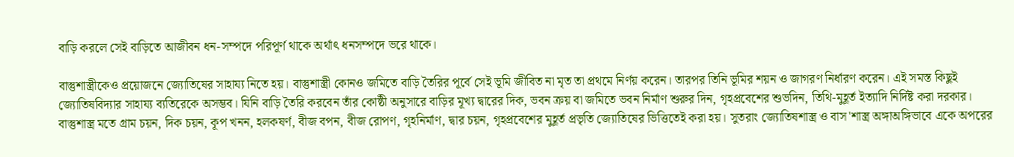বাড়ি করলে সেই বাড়িতে আজীবন ধন-সম্পদে পরিপূর্ণ থাকে অর্থাৎ ধনসম্পদে ভরে থাকে।

বাস্তুশাস্ত্রীকেও প্রয়োজনে জ্যোতিষের সাহায্য নিতে হয়। বাস্তুশাস্ত্রী কোনও জমিতে বাড়ি তৈরির পূর্বে সেই ভূমি জীবিত না মৃত তা প্রথমে নির্ণয় করেন। তারপর তিনি ভূমির শয়ন ও জাগরণ নির্ধারণ করেন। এই সমস্ত কিছুই জ্যোতিষবিদ্যার সাহায্য ব্যতিরেকে অসম্ভব। যিনি বাড়ি তৈরি করবেন তাঁর কোষ্ঠী অনুসারে বাড়ির মূখ্য দ্বারের দিক, ভবন ক্রয় বা জমিতে ভবন নির্মাণ শুরুর দিন, গৃহপ্রবেশের শুভদিন, তিথি-মুহূর্ত ইত্যাদি নির্দিষ্ট করা দরকার।
বাস্তুশাস্ত্র মতে গ্রাম চয়ন, দিক চয়ন, কূপ খনন, হলকষর্ণ, বীজ বপন, বীজ রোপণ, গৃহনির্মাণ, দ্বার চয়ন, গৃহপ্রবেশের মুহূর্ত প্রভৃতি জ্যোতিষের ভিত্তিতেই করা হয়। সুতরাং জ্যোতিষশাস্ত্র ও বাস'শাস্ত্র অঙ্গাঅঙ্গিভাবে একে অপরের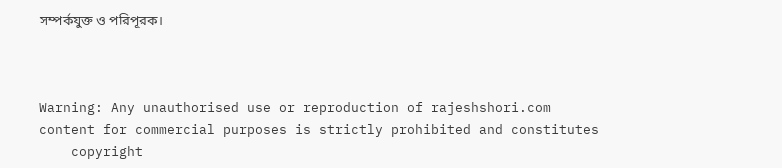সম্পর্কযুক্ত ও পরিপূরক।



Warning: Any unauthorised use or reproduction of rajeshshori.com content for commercial purposes is strictly prohibited and constitutes
    copyright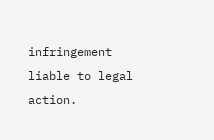infringement liable to legal action.